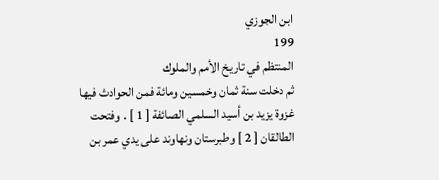ابن الجوزي
199
المنتظم في تاريخ الأمم والملوك
ثم دخلت سنة ثمان وخمسين ومائة فمن الحوادث فيها غزوة يزيد بن أسيد السلمي الصائفة [ 1 ] . وفتحت الطالقان [ 2 ] وطبرستان ونهاوند على يدي عمر بن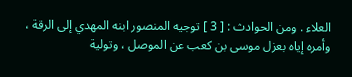العلاء . ومن الحوادث : [ 3 ] توجيه المنصور ابنه المهدي إلى الرقة ، وأمره إياه بعزل موسى بن كعب عن الموصل ، وتولية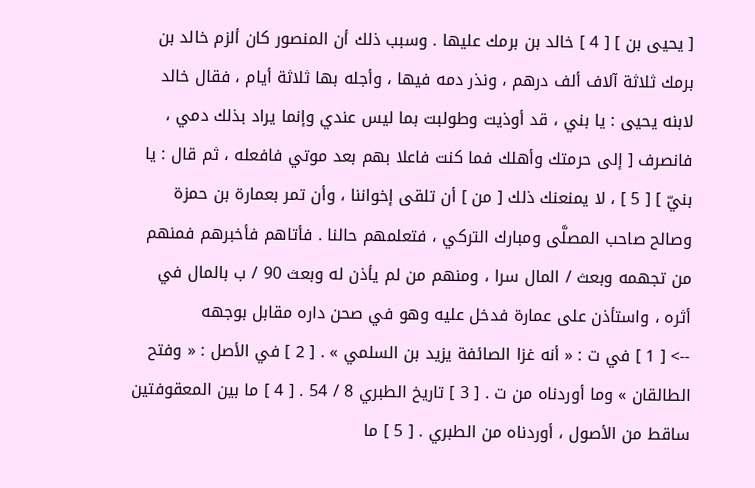[ يحيى بن ] [ 4 ] خالد بن برمك عليها . وسبب ذلك أن المنصور كان ألزم خالد بن برمك ثلاثة آلاف ألف درهم ، ونذر دمه فيها ، وأجله بها ثلاثة أيام ، فقال خالد لابنه يحيى : يا بني ، قد أوذيت وطولبت بما ليس عندي وإنما يراد بذلك دمي ، فانصرف [ إلى حرمتك وأهلك فما كنت فاعلا بهم بعد موتي فافعله ، ثم قال : يا بنيّ ] [ 5 ] ، لا يمنعنك ذلك [ من ] أن تلقى إخواننا ، وأن تمر بعمارة بن حمزة وصالح صاحب المصلَّى ومبارك التركي ، فتعلمهم حالنا . فأتاهم فأخبرهم فمنهم من تجهمه وبعث / المال سرا ، ومنهم من لم يأذن له وبعث 90 / ب بالمال في أثره ، واستأذن على عمارة فدخل عليه وهو في صحن داره مقابل بوجهه
--> [ 1 ] في ت : « أنه غزا الصائفة يزيد بن السلمي » . [ 2 ] في الأصل : « وفتح الطالقان » وما أوردناه من ت . [ 3 ] تاريخ الطبري 8 / 54 . [ 4 ] ما بين المعقوفتين ساقط من الأصول ، أوردناه من الطبري . [ 5 ] ما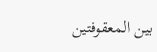بين المعقوفتين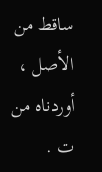ساقط من الأصل ، أوردناه من ت .